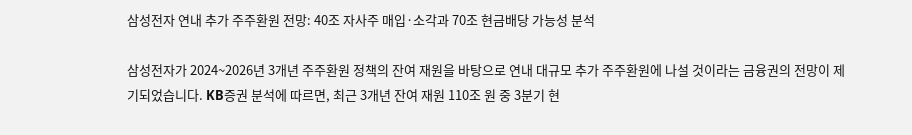삼성전자 연내 추가 주주환원 전망: 40조 자사주 매입·소각과 70조 현금배당 가능성 분석

삼성전자가 2024~2026년 3개년 주주환원 정책의 잔여 재원을 바탕으로 연내 대규모 추가 주주환원에 나설 것이라는 금융권의 전망이 제기되었습니다. KB증권 분석에 따르면, 최근 3개년 잔여 재원 110조 원 중 3분기 현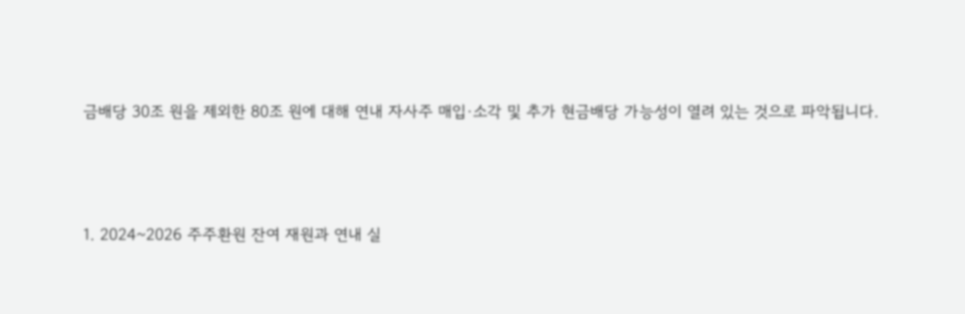금배당 30조 원을 제외한 80조 원에 대해 연내 자사주 매입·소각 및 추가 현금배당 가능성이 열려 있는 것으로 파악됩니다.



1. 2024~2026 주주환원 잔여 재원과 연내 실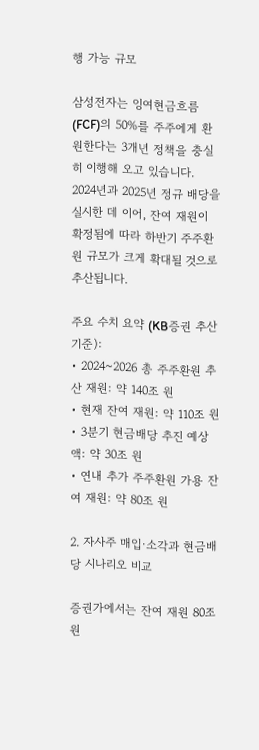행 가능 규모

삼성전자는 잉여현금흐름(FCF)의 50%를 주주에게 환원한다는 3개년 정책을 충실히 이행해 오고 있습니다. 2024년과 2025년 정규 배당을 실시한 데 이어, 잔여 재원이 확정됨에 따라 하반기 주주환원 규모가 크게 확대될 것으로 추산됩니다.

주요 수치 요약 (KB증권 추산 기준):
• 2024~2026 총 주주환원 추산 재원: 약 140조 원
• 현재 잔여 재원: 약 110조 원
• 3분기 현금배당 추진 예상액: 약 30조 원
• 연내 추가 주주환원 가용 잔여 재원: 약 80조 원

2. 자사주 매입·소각과 현금배당 시나리오 비교

증권가에서는 잔여 재원 80조 원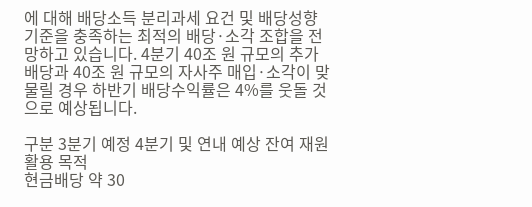에 대해 배당소득 분리과세 요건 및 배당성향 기준을 충족하는 최적의 배당·소각 조합을 전망하고 있습니다. 4분기 40조 원 규모의 추가 배당과 40조 원 규모의 자사주 매입·소각이 맞물릴 경우 하반기 배당수익률은 4%를 웃돌 것으로 예상됩니다.

구분 3분기 예정 4분기 및 연내 예상 잔여 재원 활용 목적
현금배당 약 30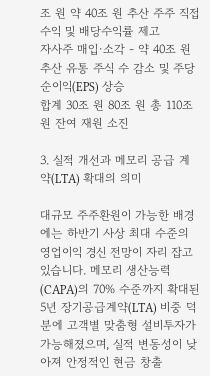조 원 약 40조 원 추산 주주 직접 수익 및 배당수익률 제고
자사주 매입·소각 - 약 40조 원 추산 유통 주식 수 감소 및 주당순이익(EPS) 상승
합계 30조 원 80조 원 총 110조 원 잔여 재원 소진

3. 실적 개선과 메모리 공급 계약(LTA) 확대의 의미

대규모 주주환원이 가능한 배경에는 하반기 사상 최대 수준의 영업이익 경신 전망이 자리 잡고 있습니다. 메모리 생산능력(CAPA)의 70% 수준까지 확대된 5년 장기공급계약(LTA) 비중 덕분에 고객별 맞춤형 설비투자가 가능해졌으며, 실적 변동성이 낮아져 안정적인 현금 창출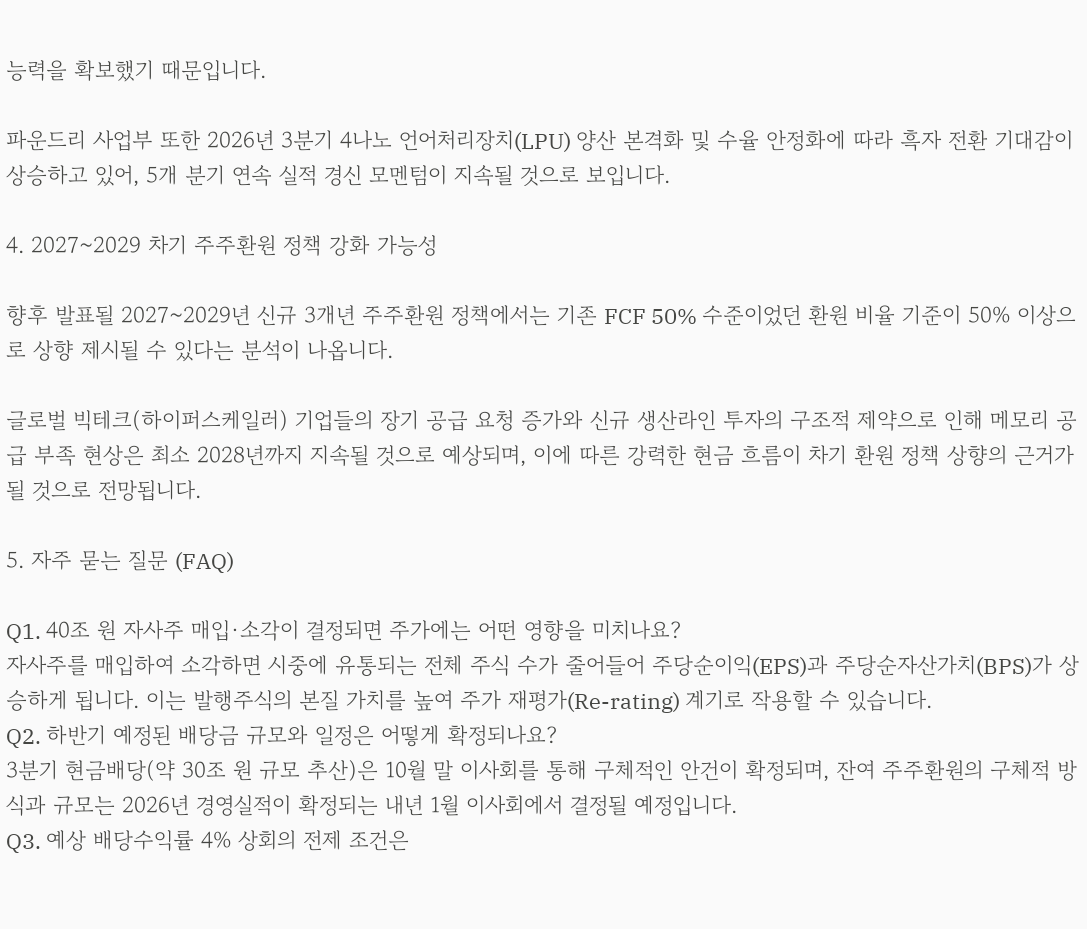능력을 확보했기 때문입니다.

파운드리 사업부 또한 2026년 3분기 4나노 언어처리장치(LPU) 양산 본격화 및 수율 안정화에 따라 흑자 전환 기대감이 상승하고 있어, 5개 분기 연속 실적 경신 모멘텀이 지속될 것으로 보입니다.

4. 2027~2029 차기 주주환원 정책 강화 가능성

향후 발표될 2027~2029년 신규 3개년 주주환원 정책에서는 기존 FCF 50% 수준이었던 환원 비율 기준이 50% 이상으로 상향 제시될 수 있다는 분석이 나옵니다.

글로벌 빅테크(하이퍼스케일러) 기업들의 장기 공급 요청 증가와 신규 생산라인 투자의 구조적 제약으로 인해 메모리 공급 부족 현상은 최소 2028년까지 지속될 것으로 예상되며, 이에 따른 강력한 현금 흐름이 차기 환원 정책 상향의 근거가 될 것으로 전망됩니다.

5. 자주 묻는 질문 (FAQ)

Q1. 40조 원 자사주 매입·소각이 결정되면 주가에는 어떤 영향을 미치나요?
자사주를 매입하여 소각하면 시중에 유통되는 전체 주식 수가 줄어들어 주당순이익(EPS)과 주당순자산가치(BPS)가 상승하게 됩니다. 이는 발행주식의 본질 가치를 높여 주가 재평가(Re-rating) 계기로 작용할 수 있습니다.
Q2. 하반기 예정된 배당금 규모와 일정은 어떻게 확정되나요?
3분기 현금배당(약 30조 원 규모 추산)은 10월 말 이사회를 통해 구체적인 안건이 확정되며, 잔여 주주환원의 구체적 방식과 규모는 2026년 경영실적이 확정되는 내년 1월 이사회에서 결정될 예정입니다.
Q3. 예상 배당수익률 4% 상회의 전제 조건은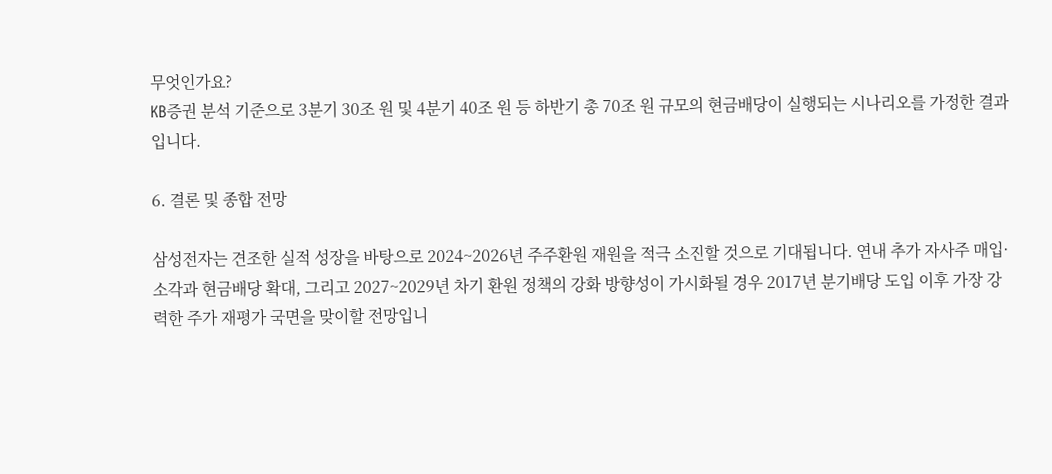무엇인가요?
KB증권 분석 기준으로 3분기 30조 원 및 4분기 40조 원 등 하반기 총 70조 원 규모의 현금배당이 실행되는 시나리오를 가정한 결과입니다.

6. 결론 및 종합 전망

삼성전자는 견조한 실적 성장을 바탕으로 2024~2026년 주주환원 재원을 적극 소진할 것으로 기대됩니다. 연내 추가 자사주 매입·소각과 현금배당 확대, 그리고 2027~2029년 차기 환원 정책의 강화 방향성이 가시화될 경우 2017년 분기배당 도입 이후 가장 강력한 주가 재평가 국면을 맞이할 전망입니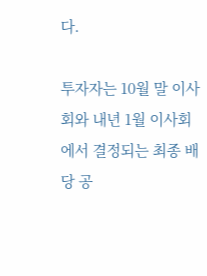다.

투자자는 10월 말 이사회와 내년 1월 이사회에서 결정되는 최종 배당 공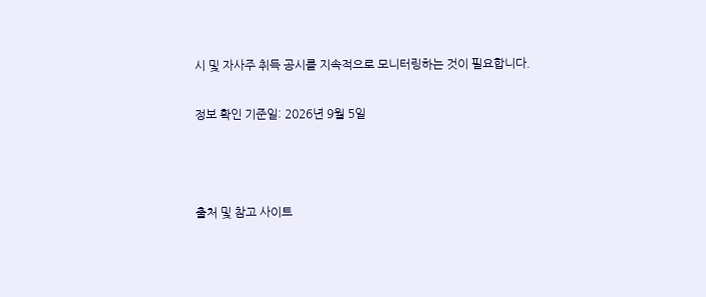시 및 자사주 취득 공시를 지속적으로 모니터링하는 것이 필요합니다.

정보 확인 기준일: 2026년 9월 5일



출처 및 참고 사이트